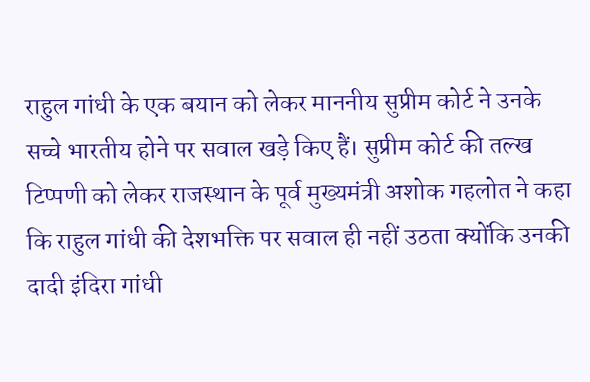राहुल गांधी के एक बयान को लेकर माननीय सुप्रीम कोर्ट ने उनके सच्चे भारतीय होने पर सवाल खड़े किए हैं। सुप्रीम कोर्ट की तल्ख टिप्पणी को लेकर राजस्थान के पूर्व मुख्यमंत्री अशोक गहलोत ने कहा कि राहुल गांधी की देशभक्ति पर सवाल ही नहीं उठता क्योंकि उनकी दादी इंदिरा गांधी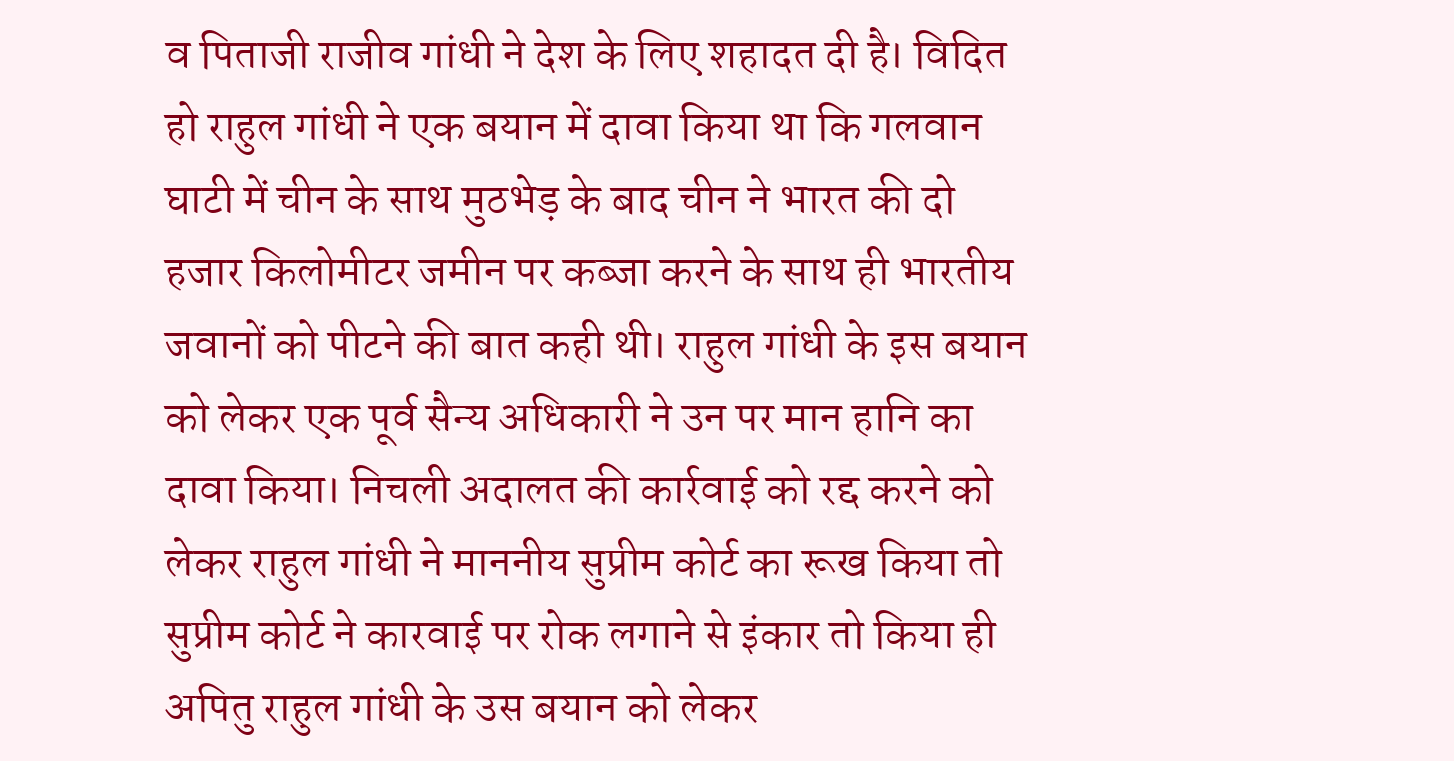व पिताजी राजीव गांधी ने देश के लिए शहादत दी है। विदित हो राहुल गांधी ने एक बयान में दावा किया था कि गलवान घाटी में चीन के साथ मुठभेड़ के बाद चीन ने भारत की दो हजार किलोमीटर जमीन पर कब्जा करने के साथ ही भारतीय जवानों को पीटने की बात कही थी। राहुल गांधी के इस बयान को लेकर एक पूर्व सैन्य अधिकारी ने उन पर मान हानि का दावा किया। निचली अदालत की कार्रवाई को रद्द करने को लेकर राहुल गांधी ने माननीय सुप्रीम कोर्ट का रूख किया तो सुप्रीम कोर्ट ने कारवाई पर रोक लगाने से इंकार तो किया ही अपितु राहुल गांधी के उस बयान को लेकर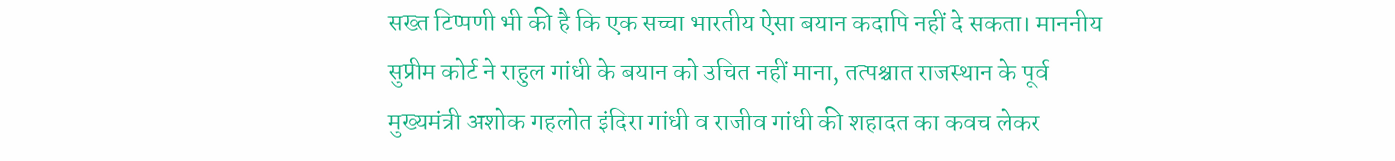सख्त टिप्पणी भी की है कि एक सच्चा भारतीय ऐसा बयान कदापि नहीं दे सकता। माननीय सुप्रीम कोर्ट ने राहुल गांधी के बयान को उचित नहीं माना, तत्पश्चात राजस्थान के पूर्व मुख्यमंत्री अशोक गहलोत इंदिरा गांधी व राजीव गांधी की शहादत का कवच लेकर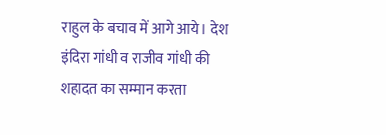राहुल के बचाव में आगे आये। देश इंदिरा गांधी व राजीव गांधी की शहादत का सम्मान करता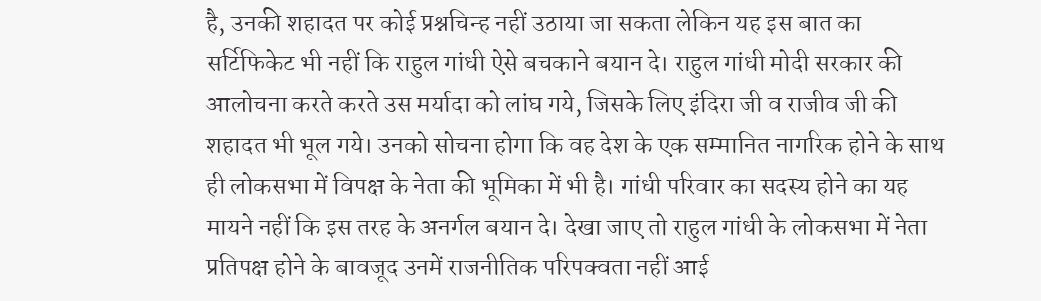है, उनकी शहादत पर कोई प्रश्नचिन्ह नहीं उठाया जा सकता लेकिन यह इस बात का सर्टिफिकेट भी नहीं कि राहुल गांधी ऐसे बचकाने बयान दे। राहुल गांधी मोदी सरकार की आलोचना करते करते उस मर्यादा को लांघ गये, जिसके लिए इंदिरा जी व राजीव जी की शहादत भी भूल गये। उनको सोचना होगा कि वह देश के एक सम्मानित नागरिक होने के साथ ही लोकसभा में विपक्ष के नेता की भूमिका में भी है। गांधी परिवार का सदस्य होने का यह मायने नहीं कि इस तरह के अनर्गल बयान दे। देखा जाए तो राहुल गांधी के लोकसभा में नेता प्रतिपक्ष होने के बावजूद उनमें राजनीतिक परिपक्वता नहीं आई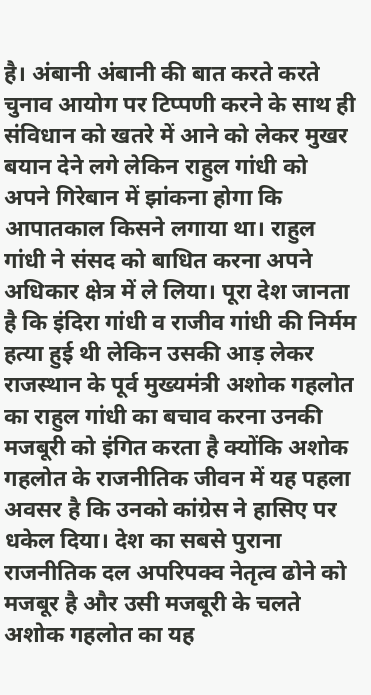है। अंबानी अंबानी की बात करते करते चुनाव आयोग पर टिप्पणी करने के साथ ही संविधान को खतरे में आने को लेकर मुखर बयान देने लगे लेकिन राहुल गांधी को अपने गिरेबान में झांकना होगा कि आपातकाल किसने लगाया था। राहुल गांधी ने संसद को बाधित करना अपने अधिकार क्षेत्र में ले लिया। पूरा देश जानता है कि इंदिरा गांधी व राजीव गांधी की निर्मम हत्या हुई थी लेकिन उसकी आड़ लेकर राजस्थान के पूर्व मुख्यमंत्री अशोक गहलोत का राहुल गांधी का बचाव करना उनकी मजबूरी को इंगित करता है क्योंकि अशोक गहलोत के राजनीतिक जीवन में यह पहला अवसर है कि उनको कांग्रेस ने हासिए पर धकेल दिया। देश का सबसे पुराना राजनीतिक दल अपरिपक्व नेतृत्व ढोने को मजबूर है और उसी मजबूरी के चलते अशोक गहलोत का यह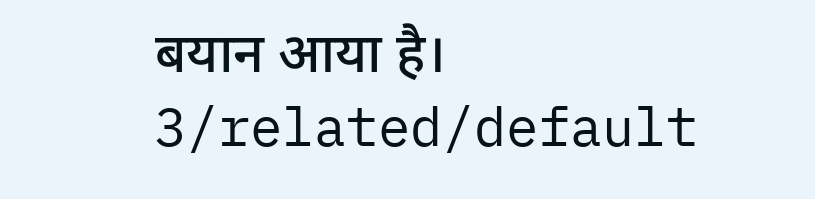बयान आया है।
3/related/default